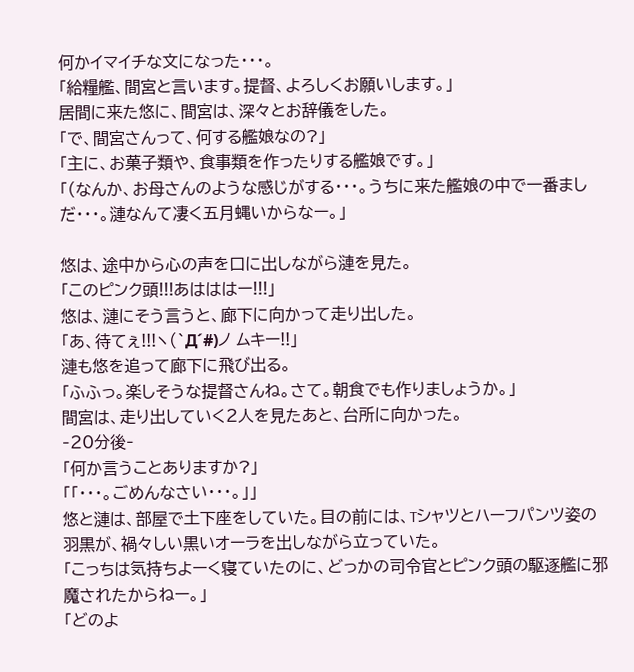何かイマイチな文になった・・・。
「給糧艦、間宮と言います。提督、よろしくお願いします。」
居間に来た悠に、間宮は、深々とお辞儀をした。
「で、間宮さんって、何する艦娘なの?」
「主に、お菓子類や、食事類を作ったりする艦娘です。」
「(なんか、お母さんのような感じがする・・・。うちに来た艦娘の中で一番ましだ・・・。漣なんて凄く五月蝿いからなー。」

悠は、途中から心の声を口に出しながら漣を見た。
「このピンク頭!!!あはははー!!!」
悠は、漣にそう言うと、廊下に向かって走り出した。
「あ、待てぇ!!!ヽ(`Д´#)ノ ムキー!!」
漣も悠を追って廊下に飛び出る。
「ふふっ。楽しそうな提督さんね。さて。朝食でも作りましょうか。」
間宮は、走り出していく2人を見たあと、台所に向かった。
‐20分後‐
「何か言うことありますか?」
「「・・・。ごめんなさい・・・。」」
悠と漣は、部屋で土下座をしていた。目の前には、Tシャツとハーフパンツ姿の羽黒が、禍々しい黒いオーラを出しながら立っていた。
「こっちは気持ちよーく寝ていたのに、どっかの司令官とピンク頭の駆逐艦に邪魔されたからねー。」
「どのよ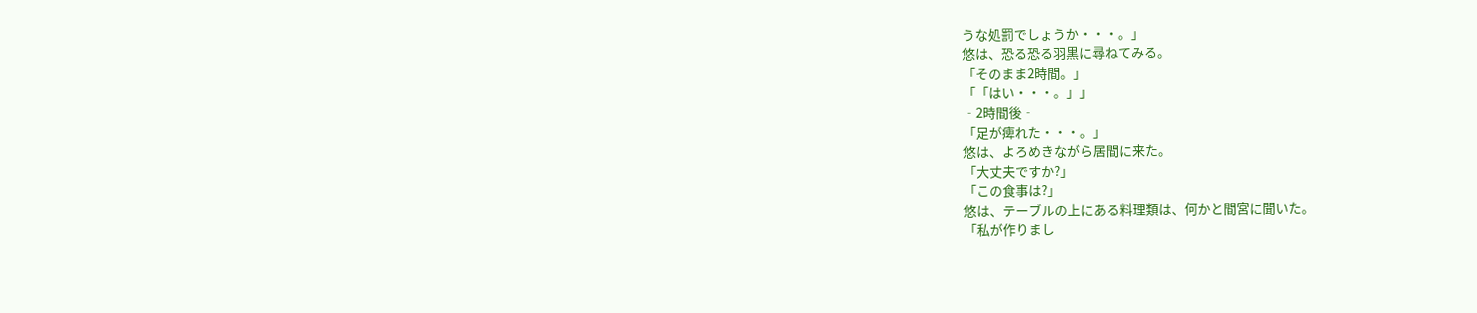うな処罰でしょうか・・・。」
悠は、恐る恐る羽黒に尋ねてみる。
「そのまま2時間。」
「「はい・・・。」」
‐2時間後‐
「足が痺れた・・・。」
悠は、よろめきながら居間に来た。
「大丈夫ですか?」
「この食事は?」
悠は、テーブルの上にある料理類は、何かと間宮に聞いた。
「私が作りまし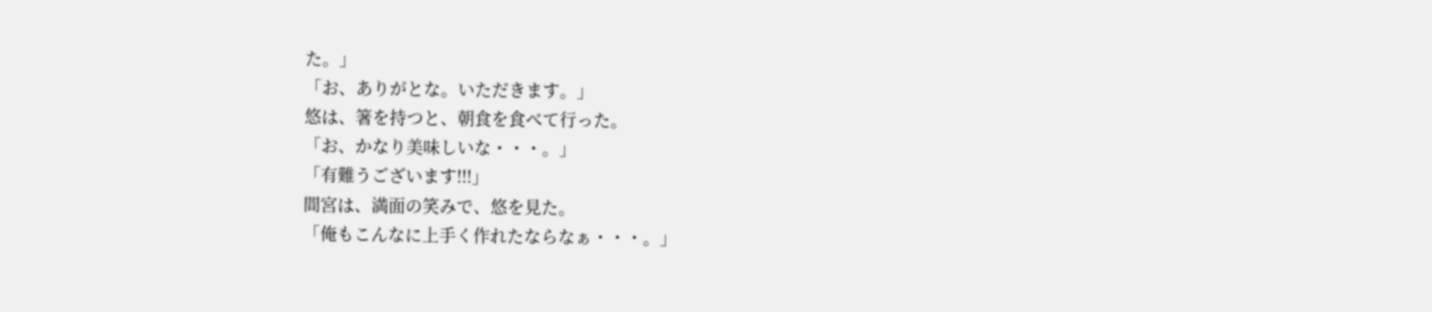た。」
「お、ありがとな。いただきます。」
悠は、箸を持つと、朝食を食べて行った。
「お、かなり美味しいな・・・。」
「有難うございます!!!」
間宮は、満面の笑みで、悠を見た。
「俺もこんなに上手く作れたならなぁ・・・。」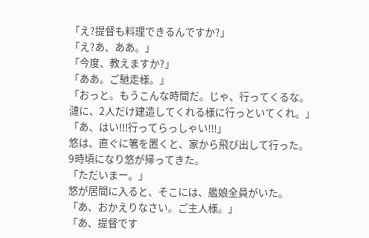「え?提督も料理できるんですか?」
「え?あ、ああ。」
「今度、教えますか?」
「ああ。ご馳走様。」
「おっと。もうこんな時間だ。じゃ、行ってくるな。漣に、2人だけ建造してくれる様に行っといてくれ。」
「あ、はい!!!行ってらっしゃい!!!」
悠は、直ぐに箸を置くと、家から飛び出して行った。
9時頃になり悠が帰ってきた。
「ただいまー。」
悠が居間に入ると、そこには、艦娘全員がいた。
「あ、おかえりなさい。ご主人様。」
「あ、提督です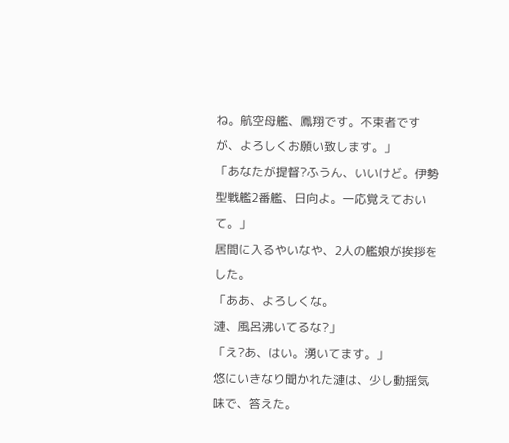ね。航空母艦、鳳翔です。不束者ですが、よろしくお願い致します。」
「あなたが提督?ふうん、いいけど。伊勢型戦艦2番艦、日向よ。一応覚えておいて。」
居間に入るやいなや、2人の艦娘が挨拶をした。
「ああ、よろしくな。
漣、風呂沸いてるな?」
「え?あ、はい。湧いてます。」
悠にいきなり聞かれた漣は、少し動揺気味で、答えた。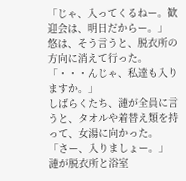「じゃ、入ってくるねー。歓迎会は、明日だからー。」
悠は、そう言うと、脱衣所の方向に消えて行った。
「・・・んじゃ、私達も入りますか。」
しばらくたち、漣が全員に言うと、タオルや着替え類を持って、女湯に向かった。
「さー、入りましょー。」
漣が脱衣所と浴室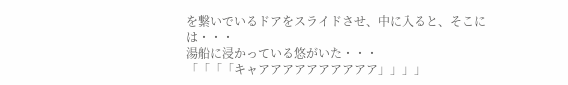を繋いでいるドアをスライドさせ、中に入ると、そこには・・・
湯船に浸かっている悠がいた・・・
「「「「キャアアアアアアアアアア」」」」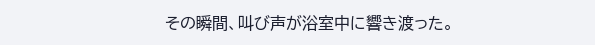その瞬間、叫び声が浴室中に響き渡った。